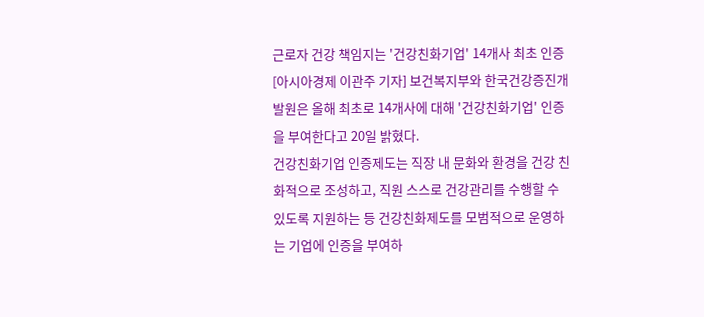근로자 건강 책임지는 '건강친화기업' 14개사 최초 인증
[아시아경제 이관주 기자] 보건복지부와 한국건강증진개발원은 올해 최초로 14개사에 대해 '건강친화기업' 인증을 부여한다고 20일 밝혔다.
건강친화기업 인증제도는 직장 내 문화와 환경을 건강 친화적으로 조성하고, 직원 스스로 건강관리를 수행할 수 있도록 지원하는 등 건강친화제도를 모범적으로 운영하는 기업에 인증을 부여하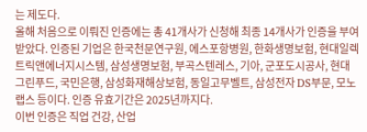는 제도다.
올해 처음으로 이뤄진 인증에는 총 41개사가 신청해 최종 14개사가 인증을 부여받았다. 인증된 기업은 한국천문연구원, 에스포항병원, 한화생명보험, 현대일렉트릭앤에너지시스템, 삼성생명보험, 부곡스텐레스, 기아, 군포도시공사, 현대그린푸드, 국민은행, 삼성화재해상보험, 동일고무벨트, 삼성전자 DS부문, 모노랩스 등이다. 인증 유효기간은 2025년까지다.
이번 인증은 직업 건강, 산업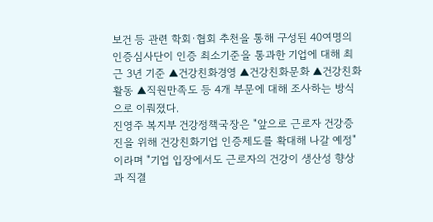보건 등 관련 학회·협회 추천을 통해 구성된 40여명의 인증심사단이 인증 최소기준을 통과한 기업에 대해 최근 3년 기준 ▲건강친화경영 ▲건강친화문화 ▲건강친화활동 ▲직원만족도 등 4개 부문에 대해 조사하는 방식으로 이뤄졌다.
진영주 복지부 건강정책국장은 "앞으로 근로자 건강증진을 위해 건강친화기업 인증제도를 확대해 나갈 예정"이라며 "기업 입장에서도 근로자의 건강이 생산성 향상과 직결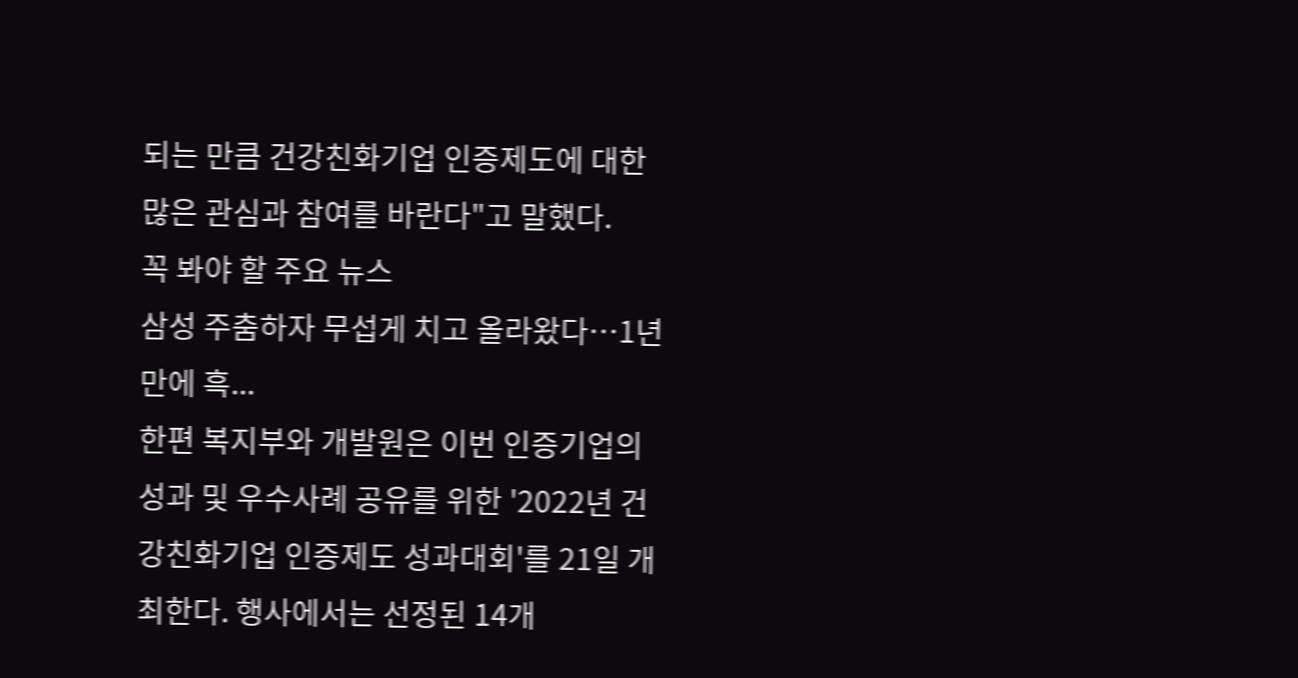되는 만큼 건강친화기업 인증제도에 대한 많은 관심과 참여를 바란다"고 말했다.
꼭 봐야 할 주요 뉴스
삼성 주춤하자 무섭게 치고 올라왔다…1년 만에 흑...
한편 복지부와 개발원은 이번 인증기업의 성과 및 우수사례 공유를 위한 '2022년 건강친화기업 인증제도 성과대회'를 21일 개최한다. 행사에서는 선정된 14개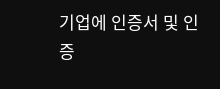기업에 인증서 및 인증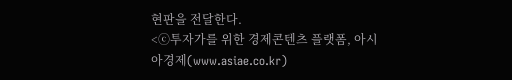현판을 전달한다.
<ⓒ투자가를 위한 경제콘텐츠 플랫폼, 아시아경제(www.asiae.co.kr)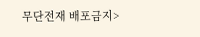무단전재 배포금지>